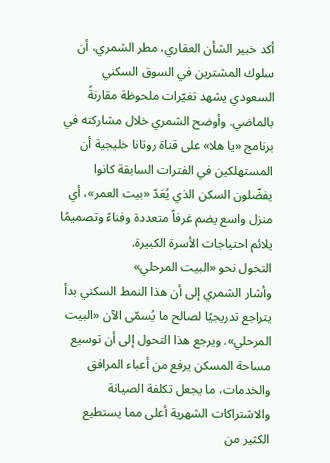أكد خبير الشأن العقاري، مطر الشمري، أن سلوك المشترين في السوق السكني السعودي يشهد تغيّرات ملحوظة مقارنةً بالماضي. وأوضح الشمري خلال مشاركته في برنامج «يا هلا» على قناة روتانا خليجية أن المستهلكين في الفترات السابقة كانوا يفضّلون السكن الذي يُعَدّ «بيت العمر»، أي منزل واسع يضم غرفاً متعددة وفناءً وتصميمًا يلائم احتياجات الأسرة الكبيرة.
التحول نحو «البيت المرحلي»
وأشار الشمري إلى أن هذا النمط السكني بدأ يتراجع تدريجيًا لصالح ما يُسمّى الآن «البيت المرحلي». ويرجع هذا التحول إلى أن توسيع مساحة المسكن يرفع من أعباء المرافق والخدمات، ما يجعل تكلفة الصيانة والاشتراكات الشهرية أعلى مما يستطيع الكثير من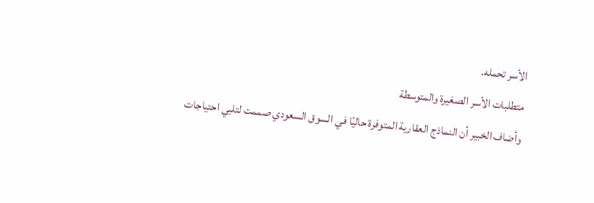الأسر تحمله.
متطلبات الأسر الصغيرة والمتوسطة
وأضاف الخبير أن النماذج العقارية المتوفرة حاليًا في السوق السعودي صممت لتلبي احتياجات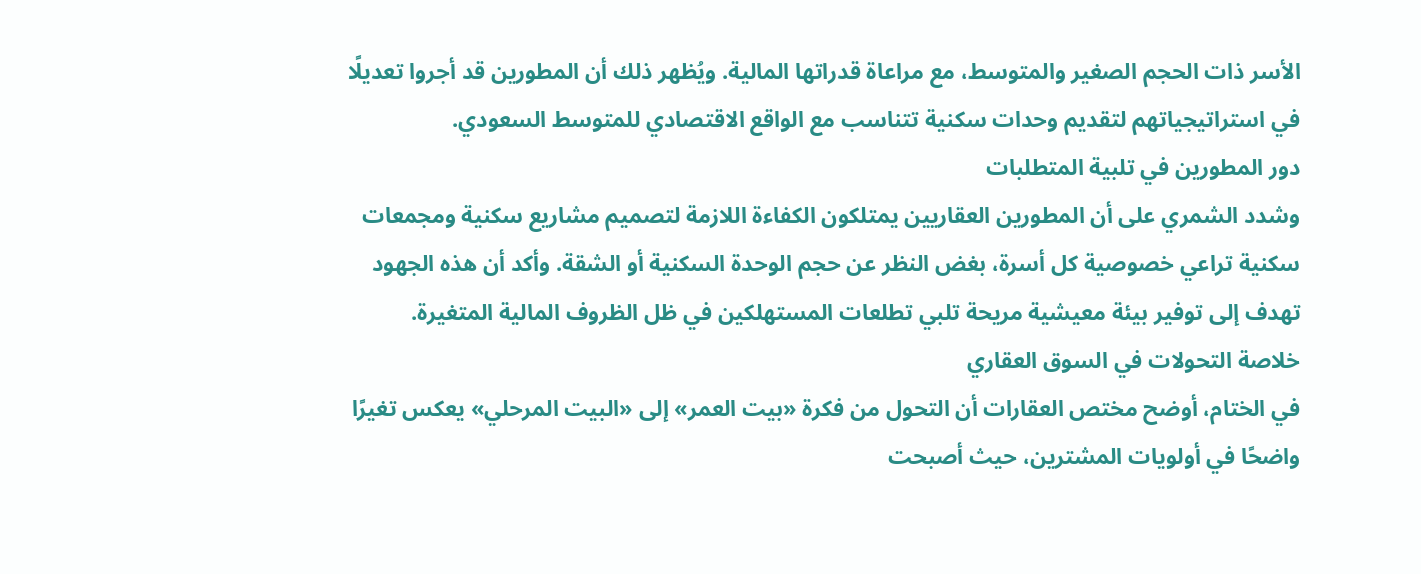الأسر ذات الحجم الصغير والمتوسط، مع مراعاة قدراتها المالية. ويُظهر ذلك أن المطورين قد أجروا تعديلًا في استراتيجياتهم لتقديم وحدات سكنية تتناسب مع الواقع الاقتصادي للمتوسط السعودي.
دور المطورين في تلبية المتطلبات
وشدد الشمري على أن المطورين العقاريين يمتلكون الكفاءة اللازمة لتصميم مشاريع سكنية ومجمعات سكنية تراعي خصوصية كل أسرة، بغض النظر عن حجم الوحدة السكنية أو الشقة. وأكد أن هذه الجهود تهدف إلى توفير بيئة معيشية مريحة تلبي تطلعات المستهلكين في ظل الظروف المالية المتغيرة.
خلاصة التحولات في السوق العقاري
في الختام، أوضح مختص العقارات أن التحول من فكرة «بيت العمر» إلى «البيت المرحلي» يعكس تغيرًا واضحًا في أولويات المشترين، حيث أصبحت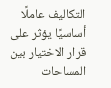التكاليف عاملًا أساسيًا يؤثر على قرار الاختيار بين المساحات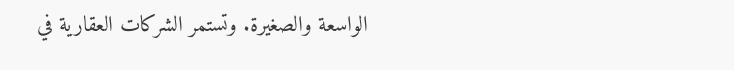الواسعة والصغيرة. وتستمر الشركات العقارية في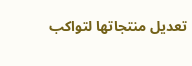تعديل منتجاتها لتواكب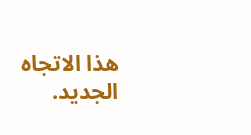هذا الاتجاه الجديد.